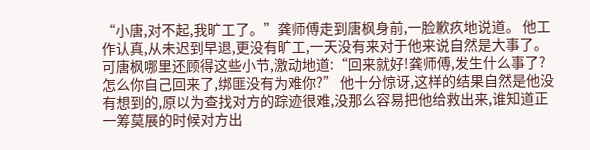“小唐,对不起,我旷工了。”龚师傅走到唐枫身前,一脸歉疚地说道。 他工作认真,从未迟到早退,更没有旷工,一天没有来对于他来说自然是大事了。 可唐枫哪里还顾得这些小节,激动地道:“回来就好!龚师傅,发生什么事了?怎么你自己回来了,绑匪没有为难你?” 他十分惊讶,这样的结果自然是他没有想到的,原以为查找对方的踪迹很难,没那么容易把他给救出来,谁知道正一筹莫展的时候对方出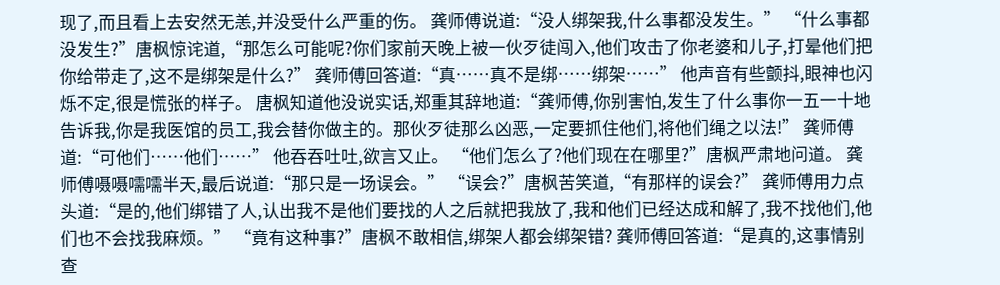现了,而且看上去安然无恙,并没受什么严重的伤。 龚师傅说道:“没人绑架我,什么事都没发生。” “什么事都没发生?”唐枫惊诧道,“那怎么可能呢?你们家前天晚上被一伙歹徒闯入,他们攻击了你老婆和儿子,打晕他们把你给带走了,这不是绑架是什么?” 龚师傅回答道:“真……真不是绑……绑架……” 他声音有些颤抖,眼神也闪烁不定,很是慌张的样子。 唐枫知道他没说实话,郑重其辞地道:“龚师傅,你别害怕,发生了什么事你一五一十地告诉我,你是我医馆的员工,我会替你做主的。那伙歹徒那么凶恶,一定要抓住他们,将他们绳之以法!” 龚师傅道:“可他们……他们……” 他吞吞吐吐,欲言又止。 “他们怎么了?他们现在在哪里?”唐枫严肃地问道。 龚师傅嗫嗫嚅嚅半天,最后说道:“那只是一场误会。” “误会?”唐枫苦笑道,“有那样的误会?” 龚师傅用力点头道:“是的,他们绑错了人,认出我不是他们要找的人之后就把我放了,我和他们已经达成和解了,我不找他们,他们也不会找我麻烦。” “竟有这种事?”唐枫不敢相信,绑架人都会绑架错? 龚师傅回答道:“是真的,这事情别查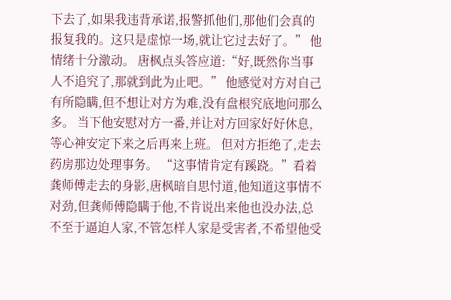下去了,如果我违背承诺,报警抓他们,那他们会真的报复我的。这只是虚惊一场,就让它过去好了。” 他情绪十分激动。 唐枫点头答应道:“好,既然你当事人不追究了,那就到此为止吧。” 他感觉对方对自己有所隐瞒,但不想让对方为难,没有盘根究底地问那么多。 当下他安慰对方一番,并让对方回家好好休息,等心神安定下来之后再来上班。 但对方拒绝了,走去药房那边处理事务。 “这事情肯定有蹊跷。”看着龚师傅走去的身影,唐枫暗自思忖道,他知道这事情不对劲,但龚师傅隐瞒于他,不肯说出来他也没办法,总不至于逼迫人家,不管怎样人家是受害者,不希望他受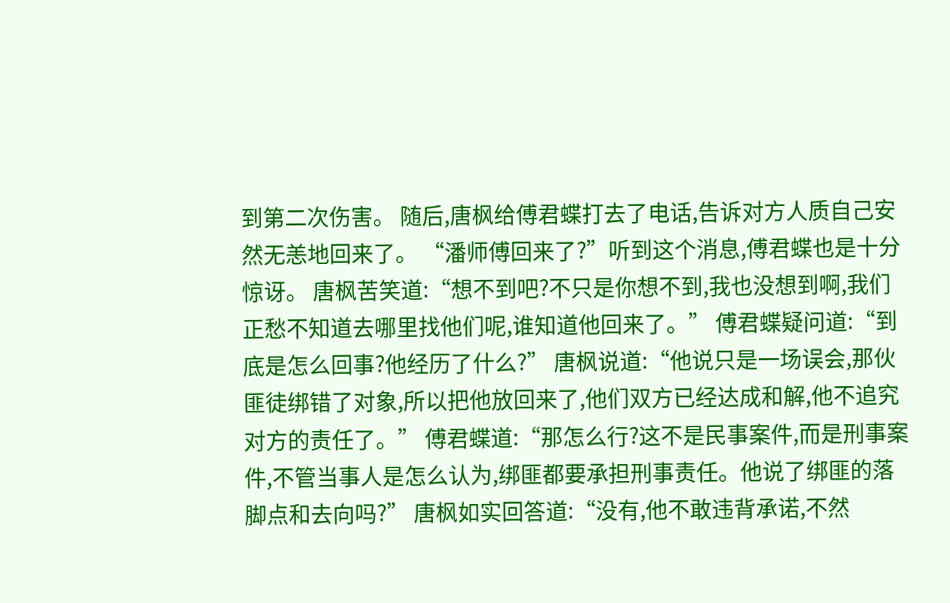到第二次伤害。 随后,唐枫给傅君蝶打去了电话,告诉对方人质自己安然无恙地回来了。 “潘师傅回来了?”听到这个消息,傅君蝶也是十分惊讶。 唐枫苦笑道:“想不到吧?不只是你想不到,我也没想到啊,我们正愁不知道去哪里找他们呢,谁知道他回来了。” 傅君蝶疑问道:“到底是怎么回事?他经历了什么?” 唐枫说道:“他说只是一场误会,那伙匪徒绑错了对象,所以把他放回来了,他们双方已经达成和解,他不追究对方的责任了。” 傅君蝶道:“那怎么行?这不是民事案件,而是刑事案件,不管当事人是怎么认为,绑匪都要承担刑事责任。他说了绑匪的落脚点和去向吗?” 唐枫如实回答道:“没有,他不敢违背承诺,不然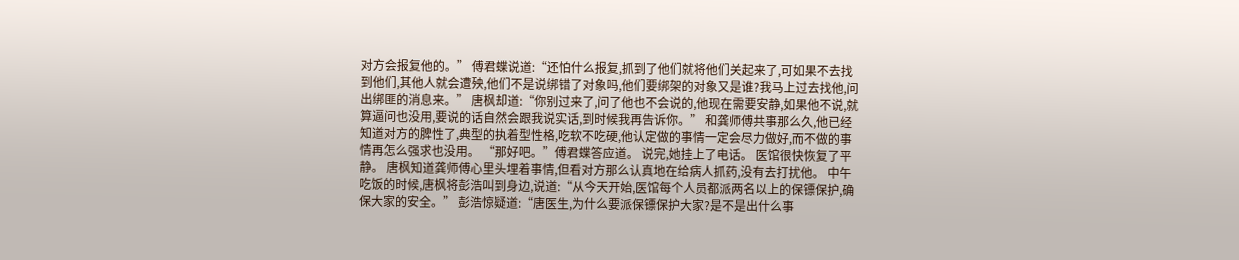对方会报复他的。” 傅君蝶说道:“还怕什么报复,抓到了他们就将他们关起来了,可如果不去找到他们,其他人就会遭殃,他们不是说绑错了对象吗,他们要绑架的对象又是谁?我马上过去找他,问出绑匪的消息来。” 唐枫却道:“你别过来了,问了他也不会说的,他现在需要安静,如果他不说,就算逼问也没用,要说的话自然会跟我说实话,到时候我再告诉你。” 和龚师傅共事那么久,他已经知道对方的脾性了,典型的执着型性格,吃软不吃硬,他认定做的事情一定会尽力做好,而不做的事情再怎么强求也没用。 “那好吧。”傅君蝶答应道。 说完,她挂上了电话。 医馆很快恢复了平静。 唐枫知道龚师傅心里头埋着事情,但看对方那么认真地在给病人抓药,没有去打扰他。 中午吃饭的时候,唐枫将彭浩叫到身边,说道:“从今天开始,医馆每个人员都派两名以上的保镖保护,确保大家的安全。” 彭浩惊疑道:“唐医生,为什么要派保镖保护大家?是不是出什么事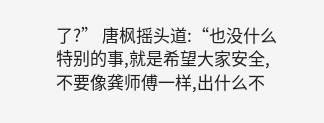了?” 唐枫摇头道:“也没什么特别的事,就是希望大家安全,不要像龚师傅一样,出什么不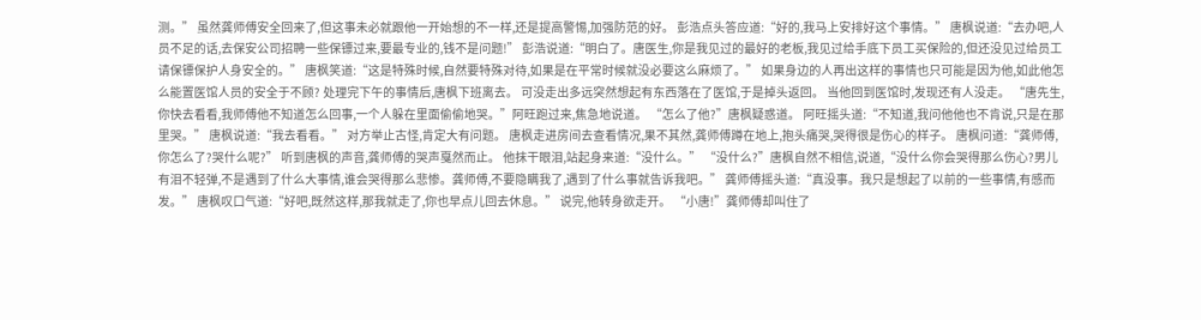测。” 虽然龚师傅安全回来了,但这事未必就跟他一开始想的不一样,还是提高警惕,加强防范的好。 彭浩点头答应道:“好的,我马上安排好这个事情。” 唐枫说道:“去办吧,人员不足的话,去保安公司招聘一些保镖过来,要最专业的,钱不是问题!” 彭浩说道:“明白了。唐医生,你是我见过的最好的老板,我见过给手底下员工买保险的,但还没见过给员工请保镖保护人身安全的。” 唐枫笑道:“这是特殊时候,自然要特殊对待,如果是在平常时候就没必要这么麻烦了。” 如果身边的人再出这样的事情也只可能是因为他,如此他怎么能置医馆人员的安全于不顾? 处理完下午的事情后,唐枫下班离去。 可没走出多远突然想起有东西落在了医馆,于是掉头返回。 当他回到医馆时,发现还有人没走。 “唐先生,你快去看看,我师傅他不知道怎么回事,一个人躲在里面偷偷地哭。”阿旺跑过来,焦急地说道。 “怎么了他?”唐枫疑惑道。 阿旺摇头道:“不知道,我问他他也不肯说,只是在那里哭。” 唐枫说道:“我去看看。” 对方举止古怪,肯定大有问题。 唐枫走进房间去查看情况,果不其然,龚师傅蹲在地上,抱头痛哭,哭得很是伤心的样子。 唐枫问道:“龚师傅,你怎么了?哭什么呢?” 听到唐枫的声音,龚师傅的哭声戛然而止。 他抹干眼泪,站起身来道:“没什么。” “没什么?”唐枫自然不相信,说道,“没什么你会哭得那么伤心?男儿有泪不轻弹,不是遇到了什么大事情,谁会哭得那么悲惨。龚师傅,不要隐瞒我了,遇到了什么事就告诉我吧。” 龚师傅摇头道:“真没事。我只是想起了以前的一些事情,有感而发。” 唐枫叹口气道:“好吧,既然这样,那我就走了,你也早点儿回去休息。” 说完,他转身欲走开。 “小唐!”龚师傅却叫住了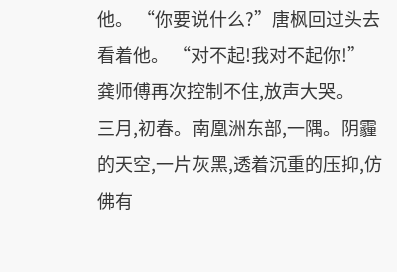他。 “你要说什么?”唐枫回过头去看着他。 “对不起!我对不起你!”龚师傅再次控制不住,放声大哭。
三月,初春。南凰洲东部,一隅。阴霾的天空,一片灰黑,透着沉重的压抑,仿佛有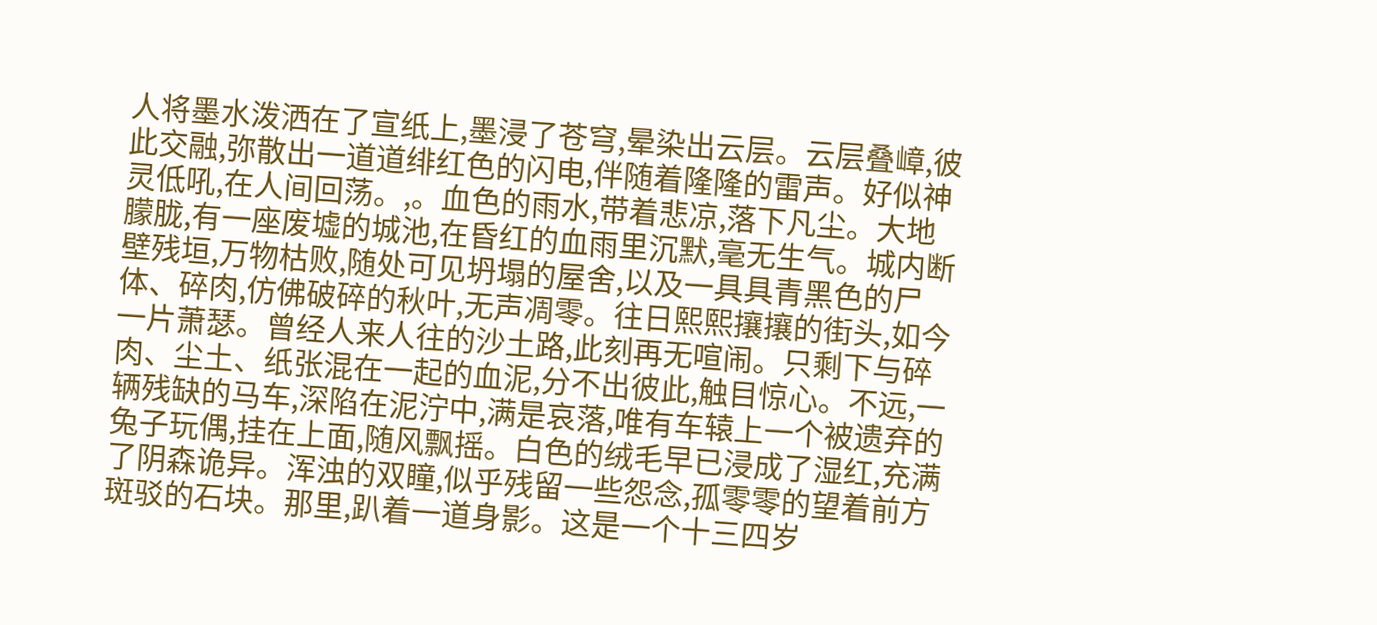人将墨水泼洒在了宣纸上,墨浸了苍穹,晕染出云层。云层叠嶂,彼此交融,弥散出一道道绯红色的闪电,伴随着隆隆的雷声。好似神灵低吼,在人间回荡。,。血色的雨水,带着悲凉,落下凡尘。大地朦胧,有一座废墟的城池,在昏红的血雨里沉默,毫无生气。城内断壁残垣,万物枯败,随处可见坍塌的屋舍,以及一具具青黑色的尸体、碎肉,仿佛破碎的秋叶,无声凋零。往日熙熙攘攘的街头,如今一片萧瑟。曾经人来人往的沙土路,此刻再无喧闹。只剩下与碎肉、尘土、纸张混在一起的血泥,分不出彼此,触目惊心。不远,一辆残缺的马车,深陷在泥泞中,满是哀落,唯有车辕上一个被遗弃的兔子玩偶,挂在上面,随风飘摇。白色的绒毛早已浸成了湿红,充满了阴森诡异。浑浊的双瞳,似乎残留一些怨念,孤零零的望着前方斑驳的石块。那里,趴着一道身影。这是一个十三四岁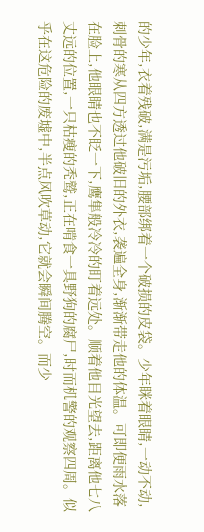的少年,衣着残破,满是污垢,腰部绑着一个破损的皮袋。少年眯着眼睛,一动不动,刺骨的寒从四方透过他破旧的外衣,袭遍全身,渐渐带走他的体温。可即便雨水落在脸上,他眼睛也不眨一下,鹰隼般冷冷的盯着远处。顺着他目光望去,距离他七八丈远的位置,一只枯瘦的秃鹫,正在啃食一具野狗的腐尸,时而机警的观察四周。似乎在这危险的废墟中,半点风吹草动,它就会瞬间腾空。而少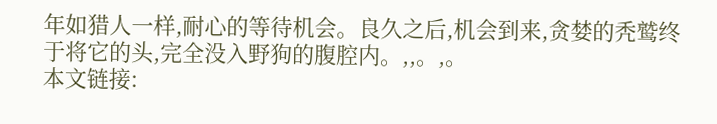年如猎人一样,耐心的等待机会。良久之后,机会到来,贪婪的秃鹫终于将它的头,完全没入野狗的腹腔内。,,。,。
本文链接: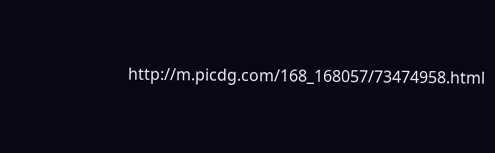http://m.picdg.com/168_168057/73474958.html